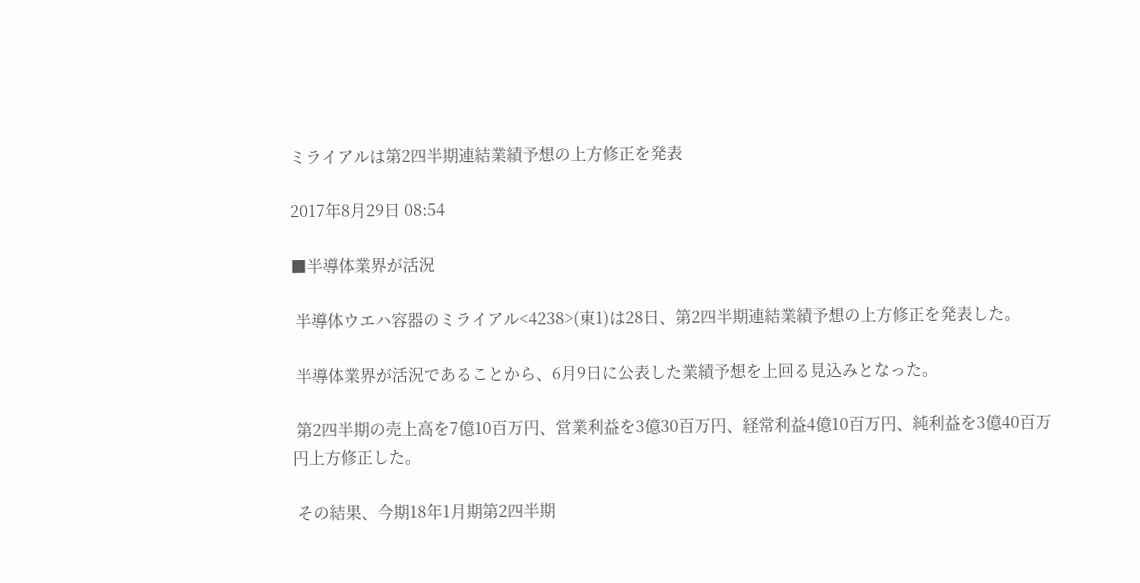ミライアルは第2四半期連結業績予想の上方修正を発表

2017年8月29日 08:54

■半導体業界が活況

 半導体ウエハ容器のミライアル<4238>(東1)は28日、第2四半期連結業績予想の上方修正を発表した。

 半導体業界が活況であることから、6月9日に公表した業績予想を上回る見込みとなった。

 第2四半期の売上高を7億10百万円、営業利益を3億30百万円、経常利益4億10百万円、純利益を3億40百万円上方修正した。

 その結果、今期18年1月期第2四半期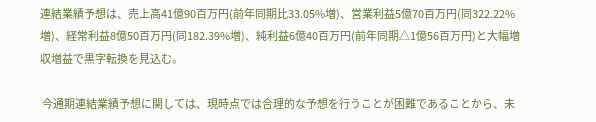連結業績予想は、売上高41億90百万円(前年同期比33.05%増)、営業利益5億70百万円(同322.22%増)、経常利益8億50百万円(同182.39%増)、純利益6億40百万円(前年同期△1億56百万円)と大幅増収増益で黒字転換を見込む。

 今通期連結業績予想に関しては、現時点では合理的な予想を行うことが困難であることから、未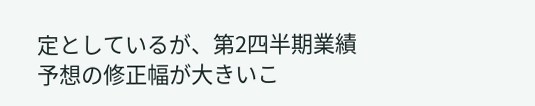定としているが、第2四半期業績予想の修正幅が大きいこ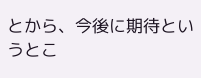とから、今後に期待というとこ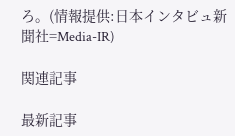ろ。(情報提供:日本インタビュ新聞社=Media-IR)

関連記事

最新記事